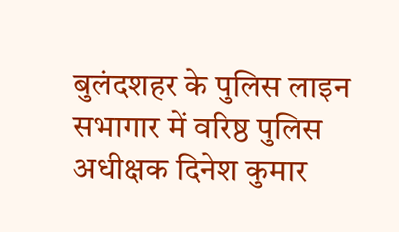बुलंदशहर के पुलिस लाइन सभागार में वरिष्ठ पुलिस अधीक्षक दिनेश कुमार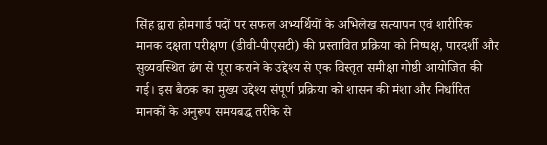सिंह द्वारा होमगार्ड पदों पर सफल अभ्यर्थियों के अभिलेख सत्यापन एवं शारीरिक मानक दक्षता परीक्षण (डीवी-पीएसटी) की प्रस्तावित प्रक्रिया को निष्पक्ष, पारदर्शी और सुव्यवस्थित ढंग से पूरा कराने के उद्देश्य से एक विस्तृत समीक्षा गोष्ठी आयोजित की गई। इस बैठक का मुख्य उद्देश्य संपूर्ण प्रक्रिया को शासन की मंशा और निर्धारित मानकों के अनुरूप समयबद्ध तरीके से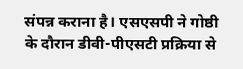संपन्न कराना है। एसएसपी ने गोष्ठी के दौरान डीवी-पीएसटी प्रक्रिया से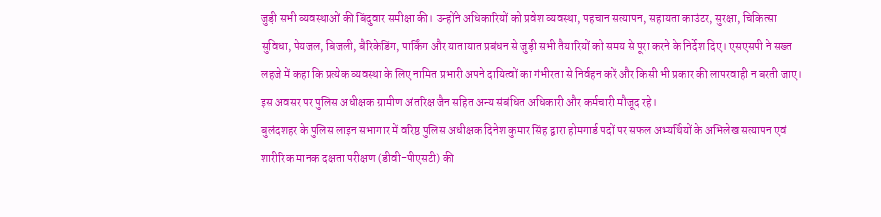जुड़ी सभी व्यवस्थाओं की बिंदुवार समीक्षा की। उन्होंने अधिकारियों को प्रवेश व्यवस्था, पहचान सत्यापन, सहायता काउंटर, सुरक्षा, चिकित्सा सुविधा, पेयजल, बिजली, बैरिकेडिंग, पार्किंग और यातायात प्रबंधन से जुड़ी सभी तैयारियों को समय से पूरा करने के निर्देश दिए। एसएसपी ने सख्त लहजे में कहा कि प्रत्येक व्यवस्था के लिए नामित प्रभारी अपने दायित्वों का गंभीरता से निर्वहन करें और किसी भी प्रकार की लापरवाही न बरती जाए। इस अवसर पर पुलिस अधीक्षक ग्रामीण अंतरिक्ष जैन सहित अन्य संबंधित अधिकारी और कर्मचारी मौजूद रहे।
बुलंदशहर के पुलिस लाइन सभागार में वरिष्ठ पुलिस अधीक्षक दिनेश कुमार सिंह द्वारा होमगार्ड पदों पर सफल अभ्यर्थियों के अभिलेख सत्यापन एवं शारीरिक मानक दक्षता परीक्षण (डीवी-पीएसटी) की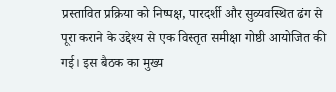प्रस्तावित प्रक्रिया को निष्पक्ष, पारदर्शी और सुव्यवस्थित ढंग से पूरा कराने के उद्देश्य से एक विस्तृत समीक्षा गोष्ठी आयोजित की गई। इस बैठक का मुख्य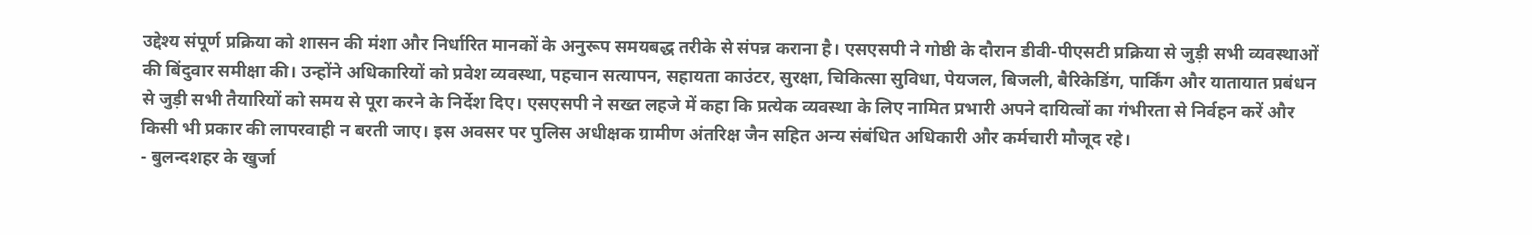उद्देश्य संपूर्ण प्रक्रिया को शासन की मंशा और निर्धारित मानकों के अनुरूप समयबद्ध तरीके से संपन्न कराना है। एसएसपी ने गोष्ठी के दौरान डीवी-पीएसटी प्रक्रिया से जुड़ी सभी व्यवस्थाओं की बिंदुवार समीक्षा की। उन्होंने अधिकारियों को प्रवेश व्यवस्था, पहचान सत्यापन, सहायता काउंटर, सुरक्षा, चिकित्सा सुविधा, पेयजल, बिजली, बैरिकेडिंग, पार्किंग और यातायात प्रबंधन से जुड़ी सभी तैयारियों को समय से पूरा करने के निर्देश दिए। एसएसपी ने सख्त लहजे में कहा कि प्रत्येक व्यवस्था के लिए नामित प्रभारी अपने दायित्वों का गंभीरता से निर्वहन करें और किसी भी प्रकार की लापरवाही न बरती जाए। इस अवसर पर पुलिस अधीक्षक ग्रामीण अंतरिक्ष जैन सहित अन्य संबंधित अधिकारी और कर्मचारी मौजूद रहे।
- बुलन्दशहर के खुर्जा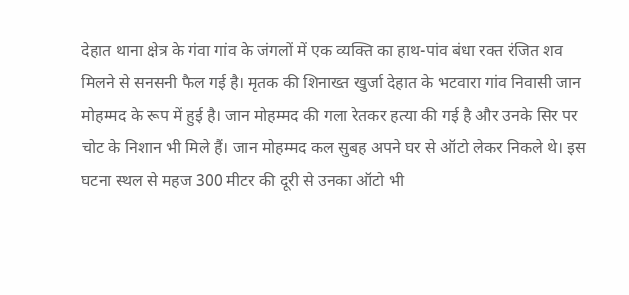देहात थाना क्षेत्र के गंवा गांव के जंगलों में एक व्यक्ति का हाथ-पांव बंधा रक्त रंजित शव मिलने से सनसनी फैल गई है। मृतक की शिनाख्त खुर्जा देहात के भटवारा गांव निवासी जान मोहम्मद के रूप में हुई है। जान मोहम्मद की गला रेतकर हत्या की गई है और उनके सिर पर चोट के निशान भी मिले हैं। जान मोहम्मद कल सुबह अपने घर से ऑटो लेकर निकले थे। इस घटना स्थल से महज 300 मीटर की दूरी से उनका ऑटो भी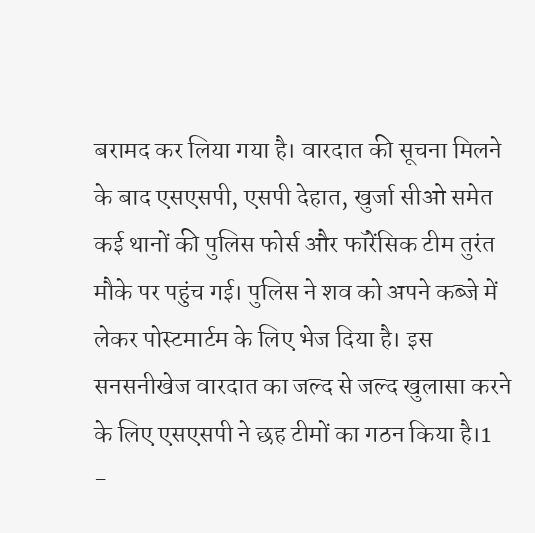बरामद कर लिया गया है। वारदात की सूचना मिलने के बाद एसएसपी, एसपी देहात, खुर्जा सीओ समेत कई थानों की पुलिस फोर्स और फॉरेंसिक टीम तुरंत मौके पर पहुंच गई। पुलिस ने शव को अपने कब्जे में लेकर पोस्टमार्टम के लिए भेज दिया है। इस सनसनीखेज वारदात का जल्द से जल्द खुलासा करने के लिए एसएसपी ने छह टीमों का गठन किया है।1
-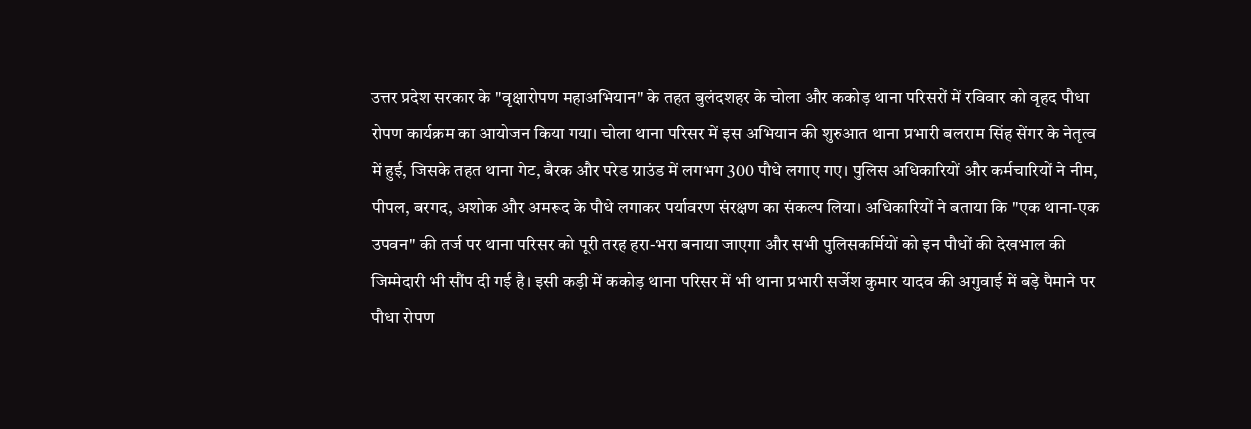उत्तर प्रदेश सरकार के "वृक्षारोपण महाअभियान" के तहत बुलंदशहर के चोला और ककोड़ थाना परिसरों में रविवार को वृहद पौधा रोपण कार्यक्रम का आयोजन किया गया। चोला थाना परिसर में इस अभियान की शुरुआत थाना प्रभारी बलराम सिंह सेंगर के नेतृत्व में हुई, जिसके तहत थाना गेट, बैरक और परेड ग्राउंड में लगभग 300 पौधे लगाए गए। पुलिस अधिकारियों और कर्मचारियों ने नीम, पीपल, बरगद, अशोक और अमरूद के पौधे लगाकर पर्यावरण संरक्षण का संकल्प लिया। अधिकारियों ने बताया कि "एक थाना-एक उपवन" की तर्ज पर थाना परिसर को पूरी तरह हरा-भरा बनाया जाएगा और सभी पुलिसकर्मियों को इन पौधों की देखभाल की जिम्मेदारी भी सौंप दी गई है। इसी कड़ी में ककोड़ थाना परिसर में भी थाना प्रभारी सर्जेश कुमार यादव की अगुवाई में बड़े पैमाने पर पौधा रोपण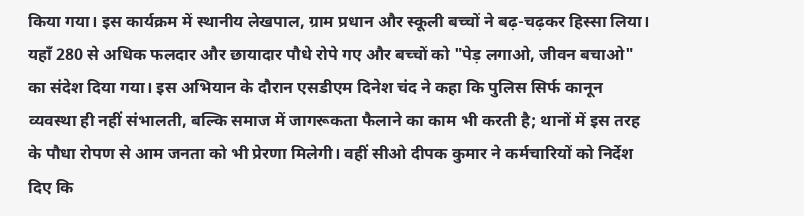किया गया। इस कार्यक्रम में स्थानीय लेखपाल, ग्राम प्रधान और स्कूली बच्चों ने बढ़-चढ़कर हिस्सा लिया। यहाँ 280 से अधिक फलदार और छायादार पौधे रोपे गए और बच्चों को "पेड़ लगाओ, जीवन बचाओ" का संदेश दिया गया। इस अभियान के दौरान एसडीएम दिनेश चंद ने कहा कि पुलिस सिर्फ कानून व्यवस्था ही नहीं संभालती, बल्कि समाज में जागरूकता फैलाने का काम भी करती है; थानों में इस तरह के पौधा रोपण से आम जनता को भी प्रेरणा मिलेगी। वहीं सीओ दीपक कुमार ने कर्मचारियों को निर्देश दिए कि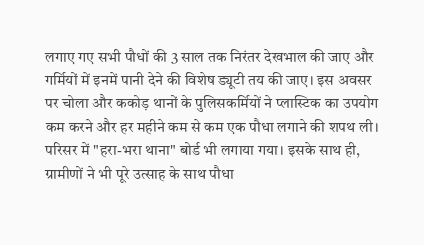लगाए गए सभी पौधों की 3 साल तक निरंतर देखभाल की जाए और गर्मियों में इनमें पानी देने की विशेष ड्यूटी तय की जाए। इस अवसर पर चोला और ककोड़ थानों के पुलिसकर्मियों ने प्लास्टिक का उपयोग कम करने और हर महीने कम से कम एक पौधा लगाने की शपथ ली। परिसर में "हरा-भरा थाना" बोर्ड भी लगाया गया। इसके साथ ही, ग्रामीणों ने भी पूरे उत्साह के साथ पौधा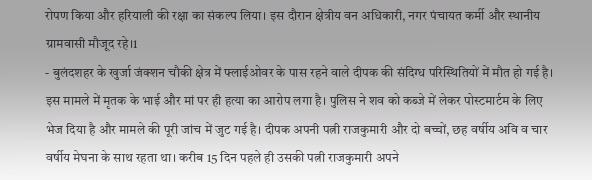रोपण किया और हरियाली की रक्षा का संकल्प लिया। इस दौरान क्षेत्रीय वन अधिकारी, नगर पंचायत कर्मी और स्थानीय ग्रामवासी मौजूद रहे।1
- बुलंदशहर के खुर्जा जंक्शन चौकी क्षेत्र में फ्लाईओवर के पास रहने वाले दीपक की संदिग्ध परिस्थितियों में मौत हो गई है। इस मामले में मृतक के भाई और मां पर ही हत्या का आरोप लगा है। पुलिस ने शव को कब्जे में लेकर पोस्टमार्टम के लिए भेज दिया है और मामले की पूरी जांच में जुट गई है। दीपक अपनी पत्नी राजकुमारी और दो बच्चों, छह वर्षीय अवि व चार वर्षीय मेघना के साथ रहता था। करीब 15 दिन पहले ही उसकी पत्नी राजकुमारी अपने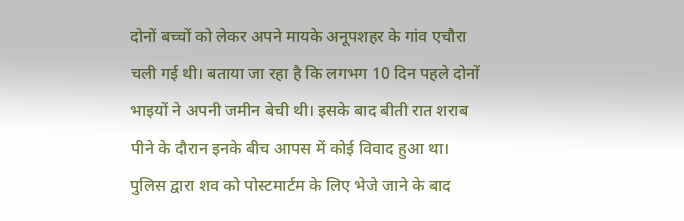दोनों बच्चों को लेकर अपने मायके अनूपशहर के गांव एचौरा चली गई थी। बताया जा रहा है कि लगभग 10 दिन पहले दोनों भाइयों ने अपनी जमीन बेची थी। इसके बाद बीती रात शराब पीने के दौरान इनके बीच आपस में कोई विवाद हुआ था। पुलिस द्वारा शव को पोस्टमार्टम के लिए भेजे जाने के बाद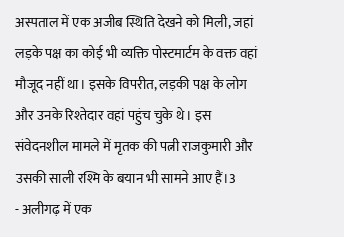अस्पताल में एक अजीब स्थिति देखने को मिली, जहां लड़के पक्ष का कोई भी व्यक्ति पोस्टमार्टम के वक्त वहां मौजूद नहीं था। इसके विपरीत, लड़की पक्ष के लोग और उनके रिश्तेदार वहां पहुंच चुके थे। इस संवेदनशील मामले में मृतक की पत्नी राजकुमारी और उसकी साली रश्मि के बयान भी सामने आए हैं।3
- अलीगढ़ में एक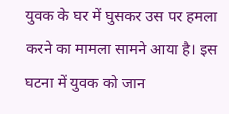युवक के घर में घुसकर उस पर हमला करने का मामला सामने आया है। इस घटना में युवक को जान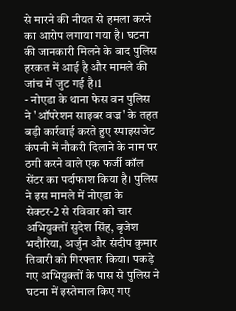से मारने की नीयत से हमला करने का आरोप लगाया गया है। घटना की जानकारी मिलने के बाद पुलिस हरकत में आई है और मामले की जांच में जुट गई है।1
- नोएडा के थाना फेस वन पुलिस ने 'ऑपरेशन साइबर वज्र' के तहत बड़ी कार्रवाई करते हुए स्पाइसजेट कंपनी में नौकरी दिलाने के नाम पर ठगी करने वाले एक फर्जी कॉल सेंटर का पर्दाफाश किया है। पुलिस ने इस मामले में नोएडा के सेक्टर-2 से रविवार को चार अभियुक्तों सुदेश सिंह, बृजेश भदौरिया, अर्जुन और संदीप कुमार तिवारी को गिरफ्तार किया। पकड़े गए अभियुक्तों के पास से पुलिस ने घटना में इस्तेमाल किए गए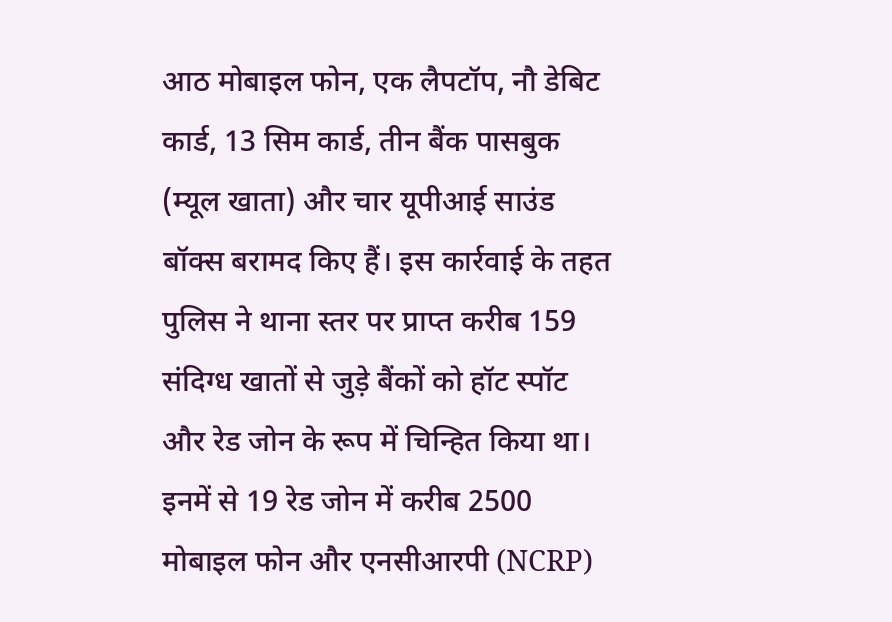आठ मोबाइल फोन, एक लैपटॉप, नौ डेबिट कार्ड, 13 सिम कार्ड, तीन बैंक पासबुक (म्यूल खाता) और चार यूपीआई साउंड बॉक्स बरामद किए हैं। इस कार्रवाई के तहत पुलिस ने थाना स्तर पर प्राप्त करीब 159 संदिग्ध खातों से जुड़े बैंकों को हॉट स्पॉट और रेड जोन के रूप में चिन्हित किया था। इनमें से 19 रेड जोन में करीब 2500 मोबाइल फोन और एनसीआरपी (NCRP)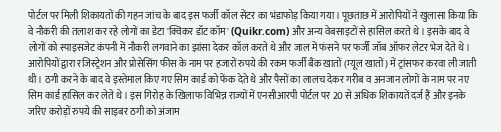पोर्टल पर मिली शिकायतों की गहन जांच के बाद इस फर्जी कॉल सेंटर का भंडाफोड़ किया गया। पूछताछ में आरोपियों ने खुलासा किया कि वे नौकरी की तलाश कर रहे लोगों का डेटा 'क्विकर डॉट कॉम' (Quikr.com) और अन्य वेबसाइटों से हासिल करते थे। इसके बाद वे लोगों को स्पाइसजेट कंपनी में नौकरी लगवाने का झांसा देकर कॉल करते थे और जाल में फंसने पर फर्जी जॉब ऑफर लेटर भेज देते थे। आरोपियों द्वारा रजिस्ट्रेशन और प्रोसेसिंग फीस के नाम पर हजारों रुपये की रकम फर्जी बैंक खातों (म्यूल खातों) में ट्रांसफर करवा ली जाती थी। ठगी करने के बाद वे इस्तेमाल किए गए सिम कार्ड को फेंक देते थे और पैसों का लालच देकर गरीब व अनजान लोगों के नाम पर नए सिम कार्ड हासिल कर लेते थे। इस गिरोह के खिलाफ विभिन्न राज्यों में एनसीआरपी पोर्टल पर 20 से अधिक शिकायतें दर्ज हैं और इनके जरिए करोड़ों रुपये की साइबर ठगी को अंजाम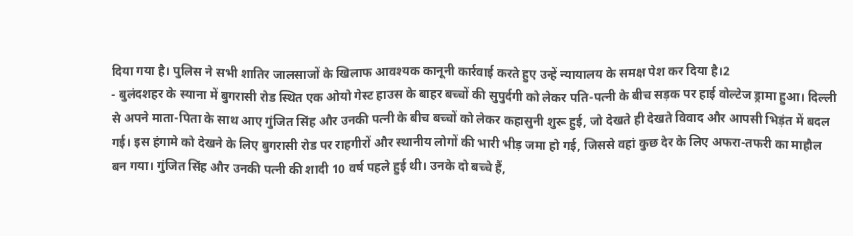दिया गया है। पुलिस ने सभी शातिर जालसाजों के खिलाफ आवश्यक कानूनी कार्रवाई करते हुए उन्हें न्यायालय के समक्ष पेश कर दिया है।2
- बुलंदशहर के स्याना में बुगरासी रोड स्थित एक ओयो गेस्ट हाउस के बाहर बच्चों की सुपुर्दगी को लेकर पति-पत्नी के बीच सड़क पर हाई वोल्टेज ड्रामा हुआ। दिल्ली से अपने माता-पिता के साथ आए गुंजित सिंह और उनकी पत्नी के बीच बच्चों को लेकर कहासुनी शुरू हुई, जो देखते ही देखते विवाद और आपसी भिड़ंत में बदल गई। इस हंगामे को देखने के लिए बुगरासी रोड पर राहगीरों और स्थानीय लोगों की भारी भीड़ जमा हो गई, जिससे वहां कुछ देर के लिए अफरा-तफरी का माहौल बन गया। गुंजित सिंह और उनकी पत्नी की शादी 10 वर्ष पहले हुई थी। उनके दो बच्चे हैं,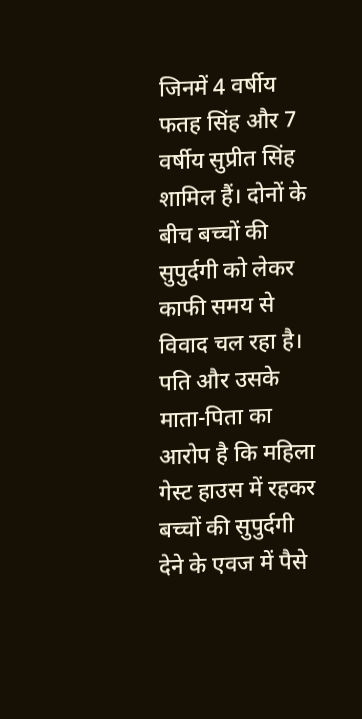जिनमें 4 वर्षीय फतह सिंह और 7 वर्षीय सुप्रीत सिंह शामिल हैं। दोनों के बीच बच्चों की सुपुर्दगी को लेकर काफी समय से विवाद चल रहा है। पति और उसके माता-पिता का आरोप है कि महिला गेस्ट हाउस में रहकर बच्चों की सुपुर्दगी देने के एवज में पैसे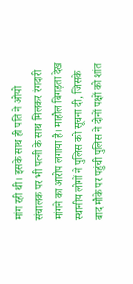मांग रही थी। इसके साथ ही पति ने ओयो संचालक पर भी पत्नी के साथ मिलकर रंगदारी मांगने का आरोप लगाया है। माहौल बिगड़ता देख स्थानीय लोगों ने पुलिस को सूचना दी, जिसके बाद मौके पर पहुंची पुलिस ने दोनों पक्षों को शांत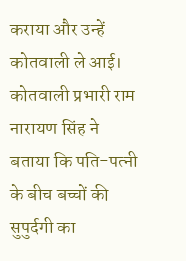कराया और उन्हें कोतवाली ले आई। कोतवाली प्रभारी राम नारायण सिंह ने बताया कि पति-पत्नी के बीच बच्चों की सुपुर्दगी का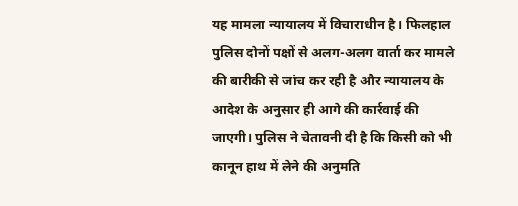यह मामला न्यायालय में विचाराधीन है। फिलहाल पुलिस दोनों पक्षों से अलग-अलग वार्ता कर मामले की बारीकी से जांच कर रही है और न्यायालय के आदेश के अनुसार ही आगे की कार्रवाई की जाएगी। पुलिस ने चेतावनी दी है कि किसी को भी कानून हाथ में लेने की अनुमति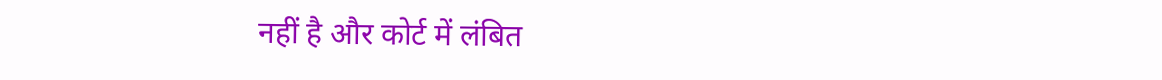नहीं है और कोर्ट में लंबित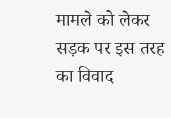मामले को लेकर सड़क पर इस तरह का विवाद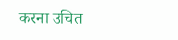करना उचित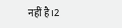नहीं है।2